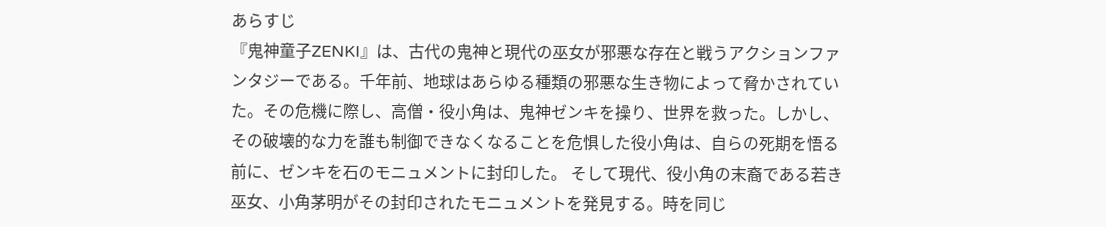あらすじ
『鬼神童子ZENKI』は、古代の鬼神と現代の巫女が邪悪な存在と戦うアクションファンタジーである。千年前、地球はあらゆる種類の邪悪な生き物によって脅かされていた。その危機に際し、高僧・役小角は、鬼神ゼンキを操り、世界を救った。しかし、その破壊的な力を誰も制御できなくなることを危惧した役小角は、自らの死期を悟る前に、ゼンキを石のモニュメントに封印した。 そして現代、役小角の末裔である若き巫女、小角茅明がその封印されたモニュメントを発見する。時を同じ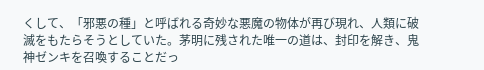くして、「邪悪の種」と呼ばれる奇妙な悪魔の物体が再び現れ、人類に破滅をもたらそうとしていた。茅明に残された唯一の道は、封印を解き、鬼神ゼンキを召喚することだっ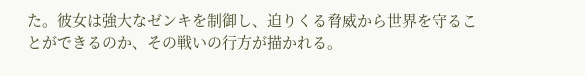た。彼女は強大なゼンキを制御し、迫りくる脅威から世界を守ることができるのか、その戦いの行方が描かれる。